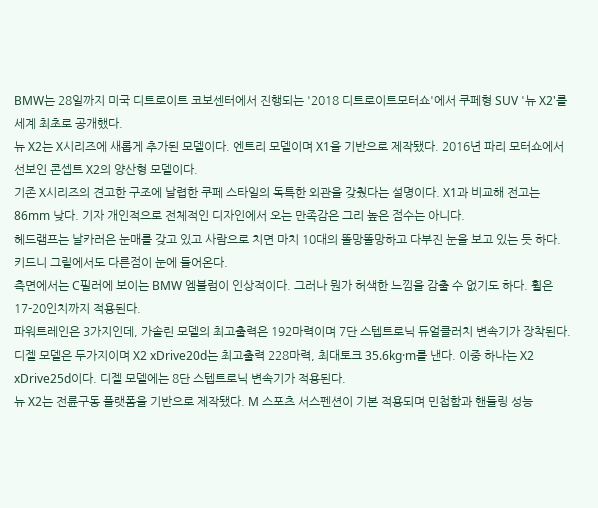BMW는 28일까지 미국 디트로이트 코보센터에서 진행되는 '2018 디트로이트모터쇼'에서 쿠페형 SUV '뉴 X2'를 세계 최초로 공개했다.
뉴 X2는 X시리즈에 새롭게 추가된 모델이다. 엔트리 모델이며 X1을 기반으로 제작됐다. 2016년 파리 모터쇼에서 선보인 콘셉트 X2의 양산형 모델이다.
기존 X시리즈의 견고한 구조에 날렵한 쿠페 스타일의 독특한 외관을 갖췄다는 설명이다. X1과 비교해 전고는 86mm 낮다. 기자 개인적으로 전체적인 디자인에서 오는 만족감은 그리 높은 점수는 아니다.
헤드램프는 날카러은 눈매를 갖고 있고 사람으로 치면 마치 10대의 똘망똘망하고 다부진 눈을 보고 있는 듯 하다. 키드니 그릴에서도 다른점이 눈에 들어온다.
측면에서는 C필러에 보이는 BMW 엠블럼이 인상적이다. 그러나 뭔가 허색한 느낌을 감출 수 없기도 하다. 휠은 17-20인치까지 적용된다.
파워트레인은 3가지인데, 가솔린 모델의 최고출력은 192마력이며 7단 스텝트로닉 듀얼클러치 변속기가 장착된다. 디젤 모델은 두가지이며 X2 xDrive20d는 최고출력 228마력, 최대토크 35.6kg·m를 낸다. 이중 하나는 X2 xDrive25d이다. 디젤 모델에는 8단 스텝트로닉 변속기가 적용된다.
뉴 X2는 전륜구동 플랫폼을 기반으로 제작됐다. M 스포츠 서스펜션이 기본 적용되며 민첩함과 핸들링 성능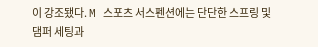이 강조됐다. M 스포츠 서스펜션에는 단단한 스프링 및 댐퍼 세팅과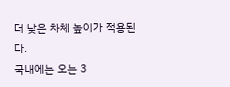더 낮은 차체 높이가 적용된다.
국내에는 오는 3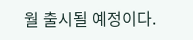월 출시될 예정이다.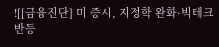![[금융진단] 미 증시, 지정학 완화·빅테크 반등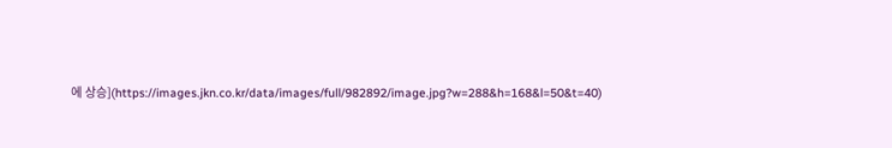에 상승](https://images.jkn.co.kr/data/images/full/982892/image.jpg?w=288&h=168&l=50&t=40)